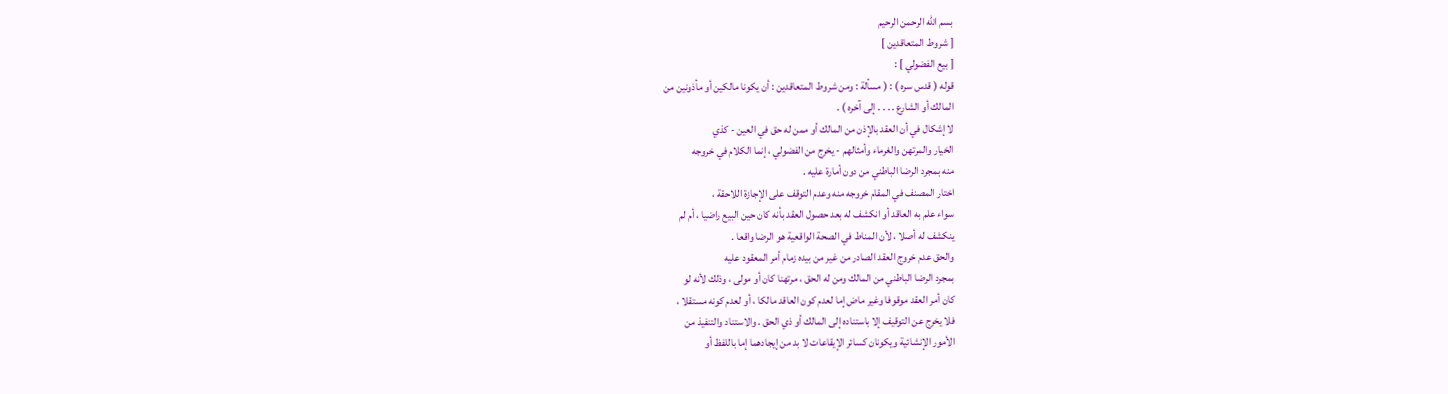بسم الله الرحمن الرحيم
[ شروط المتعاقدين ]
[ بيع الفضولي ] :
قوله ( قدس سره ) : ( مسألة : ومن شروط المتعاقدين : أن يكونا مالكين أو مأذونين من
المالك أو الشارع . . . . إلى آخره ) .
لا إشكال في أن العقد بالإذن من المالك أو ممن له حق في العين - كذي
الخيار والمرتهن والغرماء وأمثالهم - يخرج من الفضولي ، إنما الكلام في خروجه
منه بمجرد الرضا الباطني من دون أمارة عليه .
اختار المصنف في المقام خروجه منه وعدم التوقف على الإجازة اللاحقة ،
سواء علم به العاقد أو انكشف له بعد حصول العقد بأنه كان حين البيع راضيا ، أم لم
ينكشف له أصلا ، لأن المناط في الصحة الواقعية هو الرضا واقعا .
والحق عدم خروج العقد الصادر من غير من بيده زمام أمر المعقود عليه
بمجرد الرضا الباطني من المالك ومن له الحق ، مرتهنا كان أو مولى ، وذلك لأنه لو
كان أمر العقد موقوفا وغير ماض إما لعدم كون العاقد مالكا ، أو لعدم كونه مستقلا ،
فلا يخرج عن التوقيف إلا باستناده إلى المالك أو ذي الحق . والاستناد والتنفيذ من
الأمور الإنشائية ويكونان كسائر الإيقاعات لا بد من إيجادهما إما باللفظ أو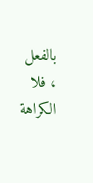بالفعل ، فلا الكراهة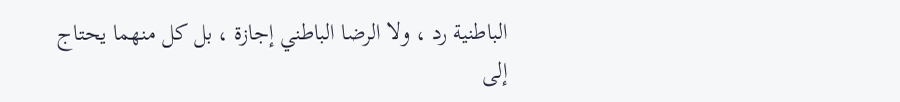الباطنية رد ، ولا الرضا الباطني إجازة ، بل كل منهما يحتاج
إلى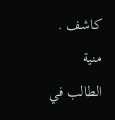كاشف .
منية الطالب في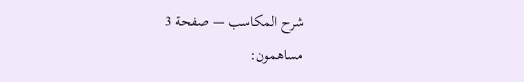شرح المكاسب — صفحة 3
مساهمون: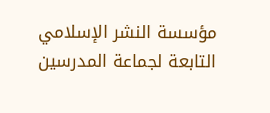مؤسسة النشر الإسلامي التابعة لجماعة المدرسين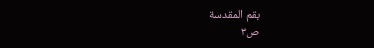بقم المقدسة
ص٣